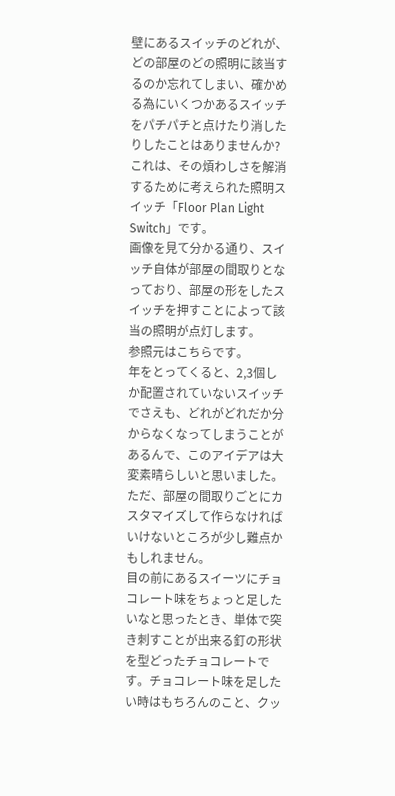壁にあるスイッチのどれが、どの部屋のどの照明に該当するのか忘れてしまい、確かめる為にいくつかあるスイッチをパチパチと点けたり消したりしたことはありませんか?これは、その煩わしさを解消するために考えられた照明スイッチ「Floor Plan Light Switch」です。
画像を見て分かる通り、スイッチ自体が部屋の間取りとなっており、部屋の形をしたスイッチを押すことによって該当の照明が点灯します。
参照元はこちらです。
年をとってくると、2,3個しか配置されていないスイッチでさえも、どれがどれだか分からなくなってしまうことがあるんで、このアイデアは大変素晴らしいと思いました。ただ、部屋の間取りごとにカスタマイズして作らなければいけないところが少し難点かもしれません。
目の前にあるスイーツにチョコレート味をちょっと足したいなと思ったとき、単体で突き刺すことが出来る釘の形状を型どったチョコレートです。チョコレート味を足したい時はもちろんのこと、クッ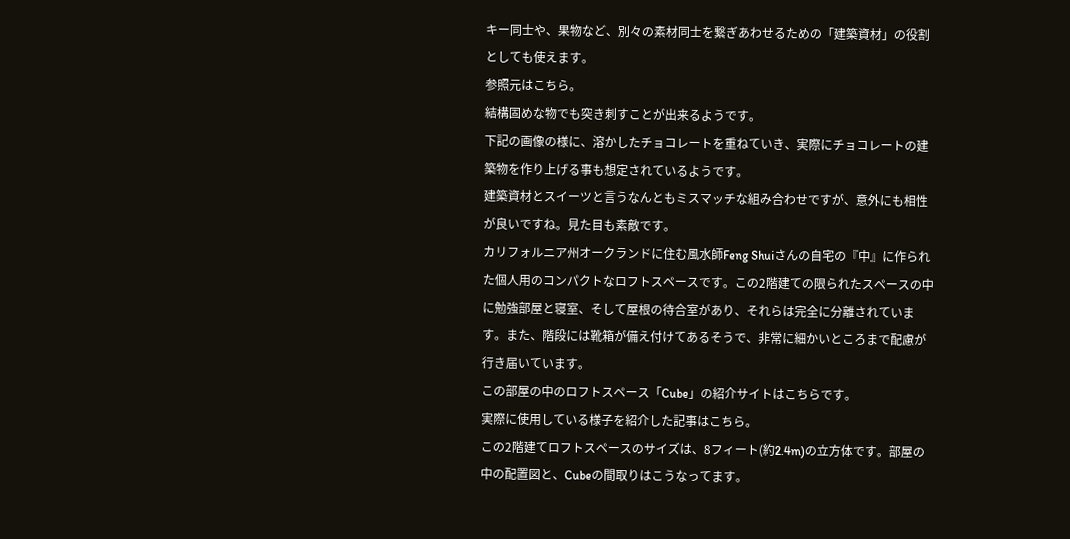キー同士や、果物など、別々の素材同士を繋ぎあわせるための「建築資材」の役割としても使えます。
参照元はこちら。
結構固めな物でも突き刺すことが出来るようです。
下記の画像の様に、溶かしたチョコレートを重ねていき、実際にチョコレートの建築物を作り上げる事も想定されているようです。
建築資材とスイーツと言うなんともミスマッチな組み合わせですが、意外にも相性が良いですね。見た目も素敵です。
カリフォルニア州オークランドに住む風水師Feng Shuiさんの自宅の『中』に作られた個人用のコンパクトなロフトスペースです。この2階建ての限られたスペースの中に勉強部屋と寝室、そして屋根の待合室があり、それらは完全に分離されています。また、階段には靴箱が備え付けてあるそうで、非常に細かいところまで配慮が行き届いています。
この部屋の中のロフトスペース「Cube」の紹介サイトはこちらです。
実際に使用している様子を紹介した記事はこちら。
この2階建てロフトスペースのサイズは、8フィート(約2.4m)の立方体です。部屋の中の配置図と、Cubeの間取りはこうなってます。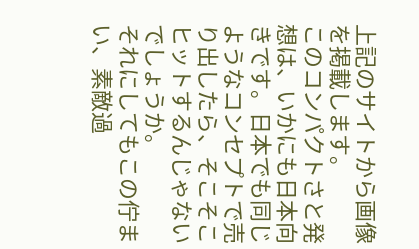上記のサイトから画像を掲載します。
このコンパクトさと発想は、いかにも日本向きです。日本でも同じようなコンセプトで売り出したら、そこそこヒットするんじゃないでしょうか。
それにしてもこの佇まい、素敵過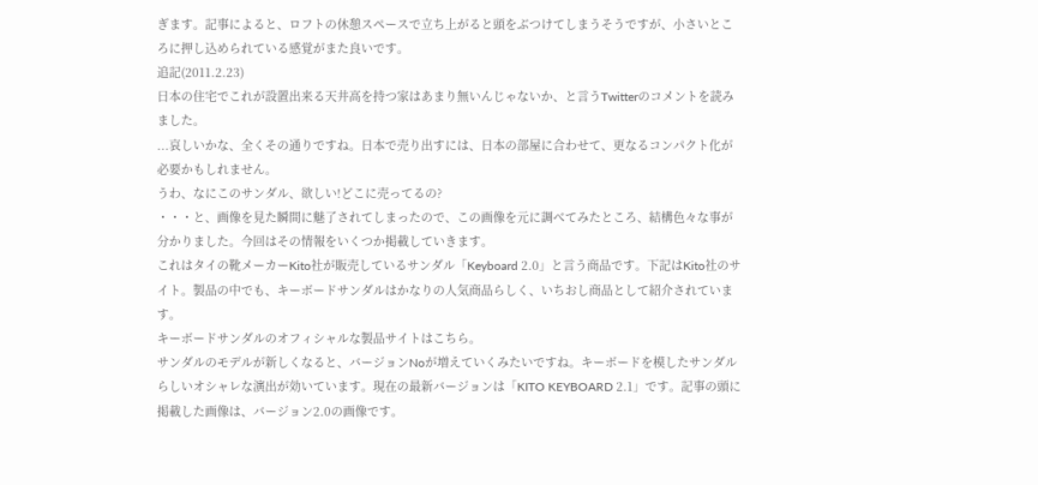ぎます。記事によると、ロフトの休憩スペースで立ち上がると頭をぶつけてしまうそうですが、小さいところに押し込められている感覚がまた良いです。
追記(2011.2.23)
日本の住宅でこれが設置出来る天井高を持つ家はあまり無いんじゃないか、と言うTwitterのコメントを読みました。
...哀しいかな、全くその通りですね。日本で売り出すには、日本の部屋に合わせて、更なるコンパクト化が必要かもしれません。
うわ、なにこのサンダル、欲しい!どこに売ってるの?
・・・と、画像を見た瞬間に魅了されてしまったので、この画像を元に調べてみたところ、結構色々な事が分かりました。今回はその情報をいくつか掲載していきます。
これはタイの靴メーカーKito社が販売しているサンダル「Keyboard 2.0」と言う商品です。下記はKito社のサイト。製品の中でも、キーボードサンダルはかなりの人気商品らしく、いちおし商品として紹介されています。
キーボードサンダルのオフィシャルな製品サイトはこちら。
サンダルのモデルが新しくなると、バージョンNoが増えていくみたいですね。キーボードを模したサンダルらしいオシャレな演出が効いています。現在の最新バージョンは「KITO KEYBOARD 2.1」です。記事の頭に掲載した画像は、バージョン2.0の画像です。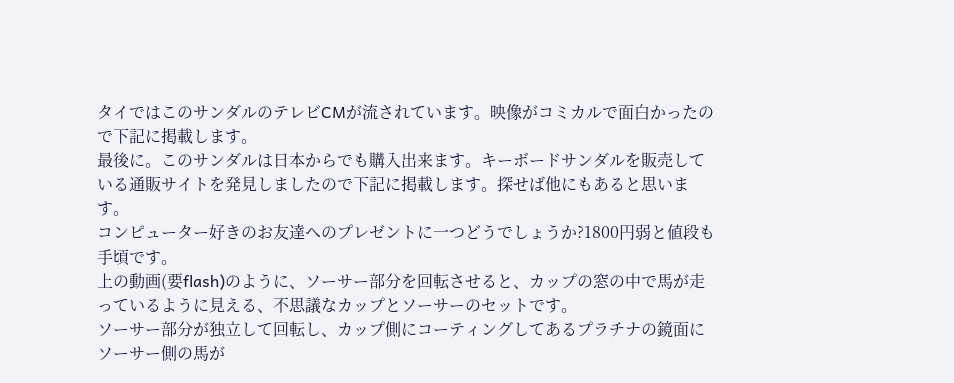タイではこのサンダルのテレビCMが流されています。映像がコミカルで面白かったので下記に掲載します。
最後に。このサンダルは日本からでも購入出来ます。キーボードサンダルを販売している通販サイトを発見しましたので下記に掲載します。探せば他にもあると思います。
コンピューター好きのお友達へのプレゼントに一つどうでしょうか?1800円弱と値段も手頃です。
上の動画(要flash)のように、ソーサー部分を回転させると、カップの窓の中で馬が走っているように見える、不思議なカップとソーサーのセットです。
ソーサー部分が独立して回転し、カップ側にコーティングしてあるプラチナの鏡面にソーサー側の馬が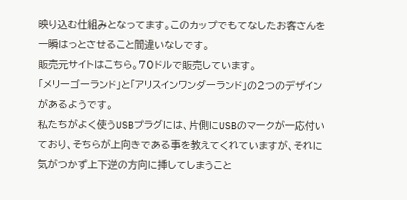映り込む仕組みとなってます。このカップでもてなしたお客さんを一瞬はっとさせること間違いなしです。
販売元サイトはこちら。70ドルで販売しています。
「メリーゴーランド」と「アリスインワンダーランド」の2つのデザインがあるようです。
私たちがよく使うUSBプラグには、片側にUSBのマークが一応付いており、そちらが上向きである事を教えてくれていますが、それに気がつかず上下逆の方向に挿してしまうこと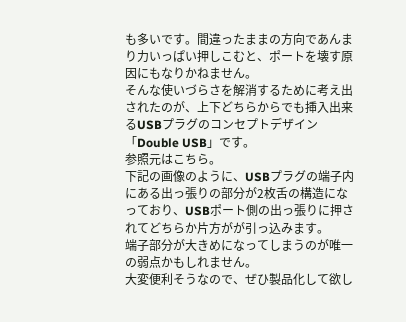も多いです。間違ったままの方向であんまり力いっぱい押しこむと、ポートを壊す原因にもなりかねません。
そんな使いづらさを解消するために考え出されたのが、上下どちらからでも挿入出来るUSBプラグのコンセプトデザイン「Double USB」です。
参照元はこちら。
下記の画像のように、USBプラグの端子内にある出っ張りの部分が2枚舌の構造になっており、USBポート側の出っ張りに押されてどちらか片方がが引っ込みます。
端子部分が大きめになってしまうのが唯一の弱点かもしれません。
大変便利そうなので、ぜひ製品化して欲し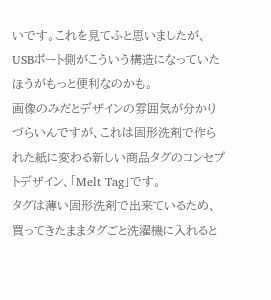いです。これを見てふと思いましたが、USBポート側がこういう構造になっていたほうがもっと便利なのかも。
画像のみだとデザインの雰囲気が分かりづらいんですが、これは固形洗剤で作られた紙に変わる新しい商品タグのコンセプトデザイン、「Melt Tag」です。
タグは薄い固形洗剤で出来ているため、買ってきたままタグごと洗濯機に入れると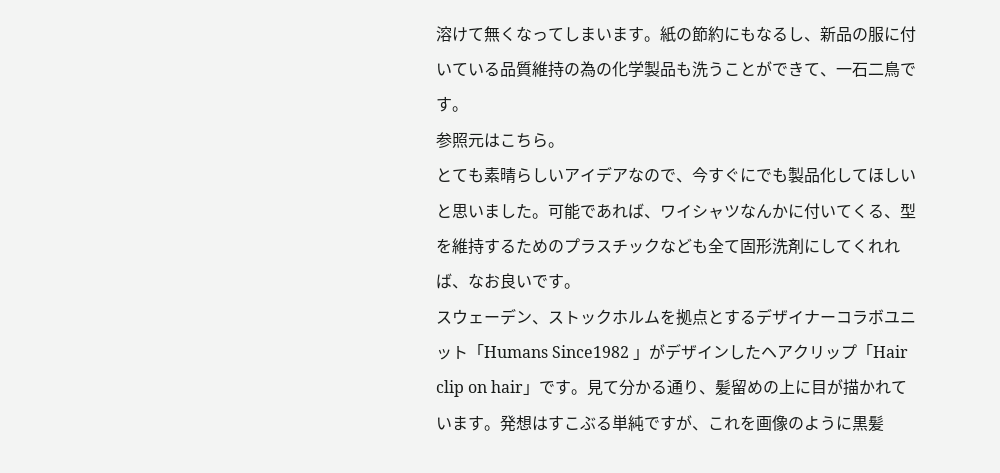溶けて無くなってしまいます。紙の節約にもなるし、新品の服に付いている品質維持の為の化学製品も洗うことができて、一石二鳥です。
参照元はこちら。
とても素晴らしいアイデアなので、今すぐにでも製品化してほしいと思いました。可能であれば、ワイシャツなんかに付いてくる、型を維持するためのプラスチックなども全て固形洗剤にしてくれれば、なお良いです。
スウェーデン、ストックホルムを拠点とするデザイナーコラボユニット「Humans Since1982 」がデザインしたヘアクリップ「Hair clip on hair」です。見て分かる通り、髪留めの上に目が描かれています。発想はすこぶる単純ですが、これを画像のように黒髪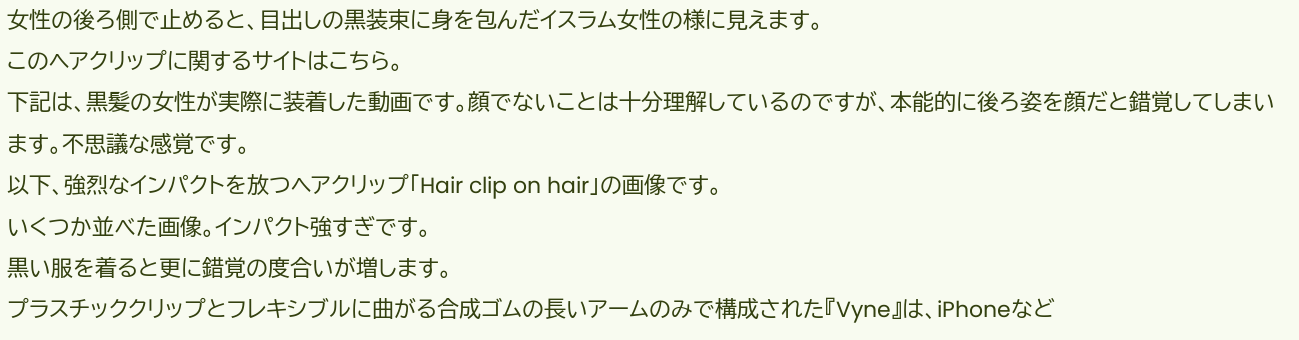女性の後ろ側で止めると、目出しの黒装束に身を包んだイスラム女性の様に見えます。
このヘアクリップに関するサイトはこちら。
下記は、黒髪の女性が実際に装着した動画です。顔でないことは十分理解しているのですが、本能的に後ろ姿を顔だと錯覚してしまいます。不思議な感覚です。
以下、強烈なインパクトを放つヘアクリップ「Hair clip on hair」の画像です。
いくつか並べた画像。インパクト強すぎです。
黒い服を着ると更に錯覚の度合いが増します。
プラスチッククリップとフレキシブルに曲がる合成ゴムの長いアームのみで構成された『Vyne』は、iPhoneなど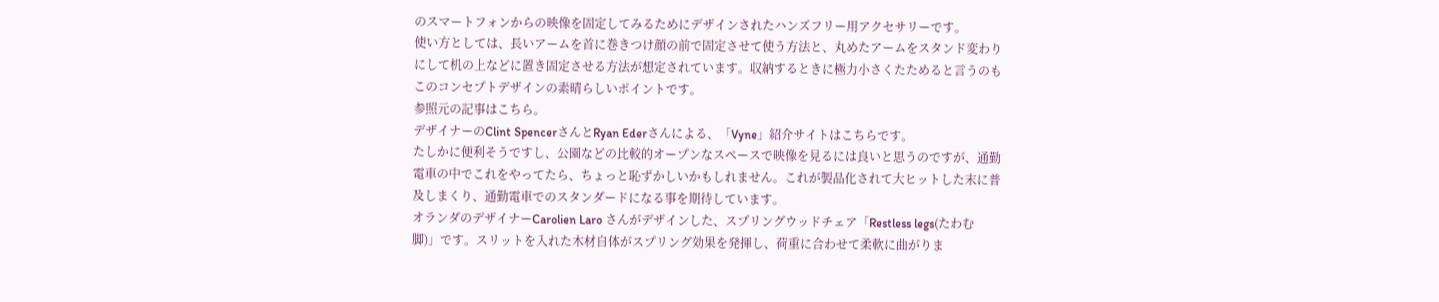のスマートフォンからの映像を固定してみるためにデザインされたハンズフリー用アクセサリーです。
使い方としては、長いアームを首に巻きつけ顔の前で固定させて使う方法と、丸めたアームをスタンド変わりにして机の上などに置き固定させる方法が想定されています。収納するときに極力小さくたためると言うのもこのコンセプトデザインの素晴らしいポイントです。
参照元の記事はこちら。
デザイナーのClint SpencerさんとRyan Ederさんによる、「Vyne」紹介サイトはこちらです。
たしかに便利そうですし、公園などの比較的オープンなスペースで映像を見るには良いと思うのですが、通勤電車の中でこれをやってたら、ちょっと恥ずかしいかもしれません。これが製品化されて大ヒットした末に普及しまくり、通勤電車でのスタンダードになる事を期待しています。
オランダのデザイナーCarolien Laro さんがデザインした、スプリングウッドチェア「Restless legs(たわむ脚)」です。スリットを入れた木材自体がスプリング効果を発揮し、荷重に合わせて柔軟に曲がりま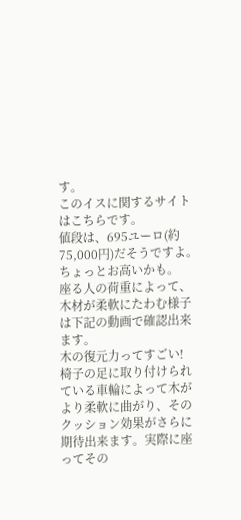す。
このイスに関するサイトはこちらです。
値段は、695ユーロ(約75,000円)だそうですよ。ちょっとお高いかも。
座る人の荷重によって、木材が柔軟にたわむ様子は下記の動画で確認出来ます。
木の復元力ってすごい!
椅子の足に取り付けられている車輪によって木がより柔軟に曲がり、そのクッション効果がさらに期待出来ます。実際に座ってその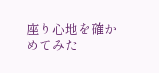座り心地を確かめてみた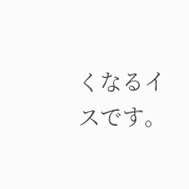くなるイスです。